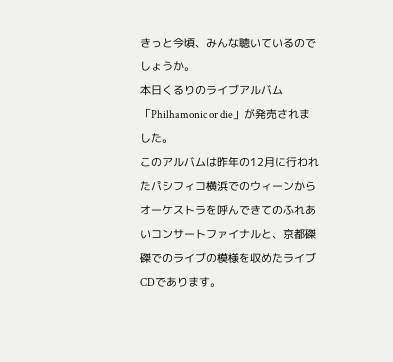きっと今頃、みんな聴いているのでしょうか。
本日くるりのライブアルバム「Philhamonic or die」が発売されました。
このアルバムは昨年の12月に行われたパシフィコ横浜でのウィーンからオーケストラを呼んできてのふれあいコンサートファイナルと、京都磔磔でのライブの模様を収めたライブCDであります。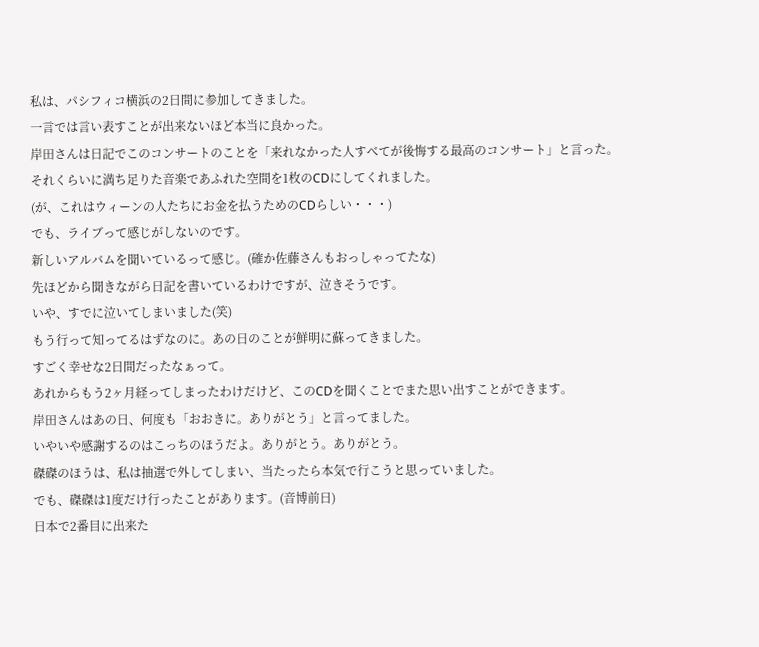私は、パシフィコ横浜の2日間に参加してきました。
一言では言い表すことが出来ないほど本当に良かった。
岸田さんは日記でこのコンサートのことを「来れなかった人すべてが後悔する最高のコンサート」と言った。
それくらいに満ち足りた音楽であふれた空間を1枚のCDにしてくれました。
(が、これはウィーンの人たちにお金を払うためのCDらしい・・・)
でも、ライブって感じがしないのです。
新しいアルバムを聞いているって感じ。(確か佐藤さんもおっしゃってたな)
先ほどから聞きながら日記を書いているわけですが、泣きそうです。
いや、すでに泣いてしまいました(笑)
もう行って知ってるはずなのに。あの日のことが鮮明に蘇ってきました。
すごく幸せな2日間だったなぁって。
あれからもう2ヶ月経ってしまったわけだけど、このCDを聞くことでまた思い出すことができます。
岸田さんはあの日、何度も「おおきに。ありがとう」と言ってました。
いやいや感謝するのはこっちのほうだよ。ありがとう。ありがとう。
磔磔のほうは、私は抽選で外してしまい、当たったら本気で行こうと思っていました。
でも、磔磔は1度だけ行ったことがあります。(音博前日)
日本で2番目に出来た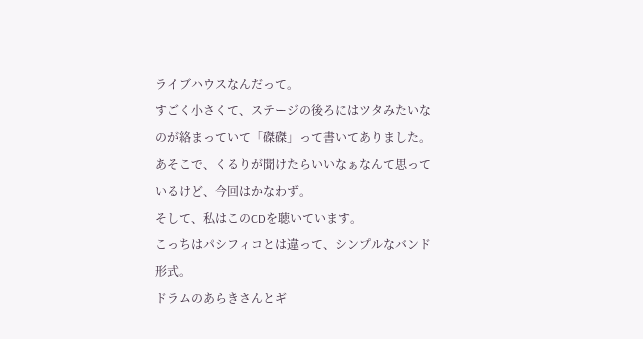ライブハウスなんだって。
すごく小さくて、ステージの後ろにはツタみたいなのが絡まっていて「磔磔」って書いてありました。
あそこで、くるりが聞けたらいいなぁなんて思っているけど、今回はかなわず。
そして、私はこのCDを聴いています。
こっちはパシフィコとは違って、シンプルなバンド形式。
ドラムのあらきさんとギ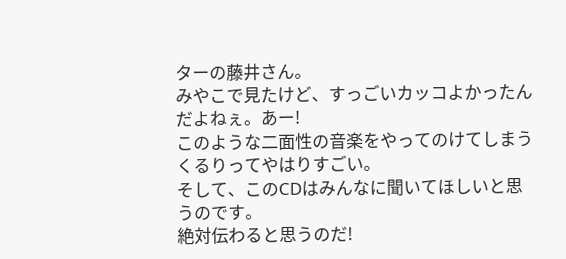ターの藤井さん。
みやこで見たけど、すっごいカッコよかったんだよねぇ。あー!
このような二面性の音楽をやってのけてしまうくるりってやはりすごい。
そして、このCDはみんなに聞いてほしいと思うのです。
絶対伝わると思うのだ!